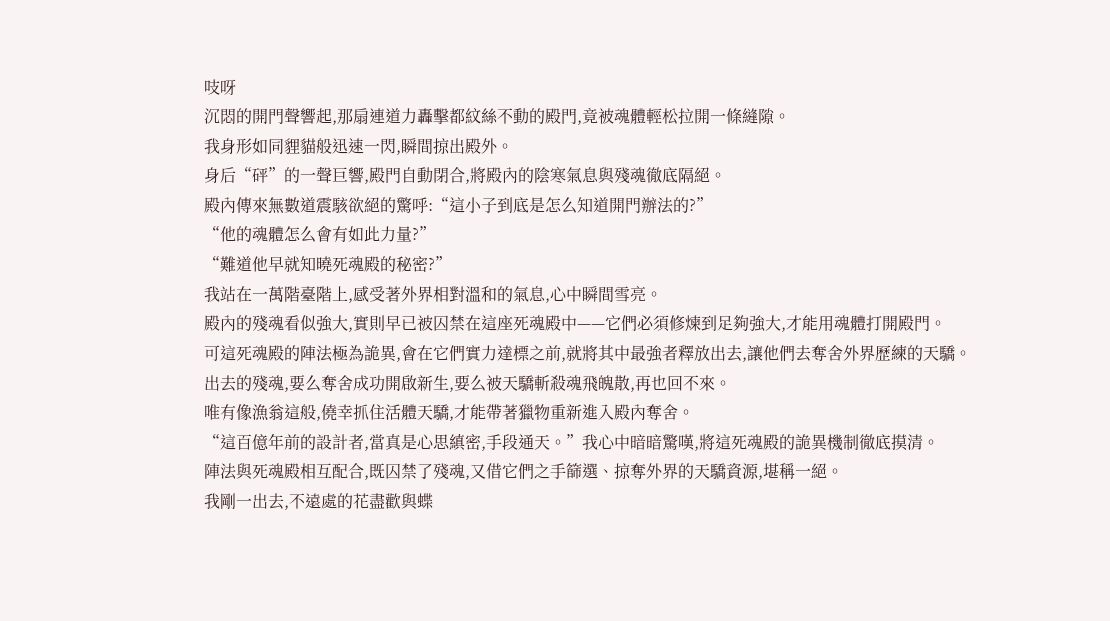吱呀
沉悶的開門聲響起,那扇連道力轟擊都紋絲不動的殿門,竟被魂體輕松拉開一條縫隙。
我身形如同貍貓般迅速一閃,瞬間掠出殿外。
身后“砰”的一聲巨響,殿門自動閉合,將殿內的陰寒氣息與殘魂徹底隔絕。
殿內傳來無數道震駭欲絕的驚呼:“這小子到底是怎么知道開門辦法的?”
“他的魂體怎么會有如此力量?”
“難道他早就知曉死魂殿的秘密?”
我站在一萬階臺階上,感受著外界相對溫和的氣息,心中瞬間雪亮。
殿內的殘魂看似強大,實則早已被囚禁在這座死魂殿中——它們必須修煉到足夠強大,才能用魂體打開殿門。
可這死魂殿的陣法極為詭異,會在它們實力達標之前,就將其中最強者釋放出去,讓他們去奪舍外界歷練的天驕。
出去的殘魂,要么奪舍成功開啟新生,要么被天驕斬殺魂飛魄散,再也回不來。
唯有像漁翁這般,僥幸抓住活體天驕,才能帶著獵物重新進入殿內奪舍。
“這百億年前的設計者,當真是心思縝密,手段通天。”我心中暗暗驚嘆,將這死魂殿的詭異機制徹底摸清。
陣法與死魂殿相互配合,既囚禁了殘魂,又借它們之手篩選、掠奪外界的天驕資源,堪稱一絕。
我剛一出去,不遠處的花盡歡與蝶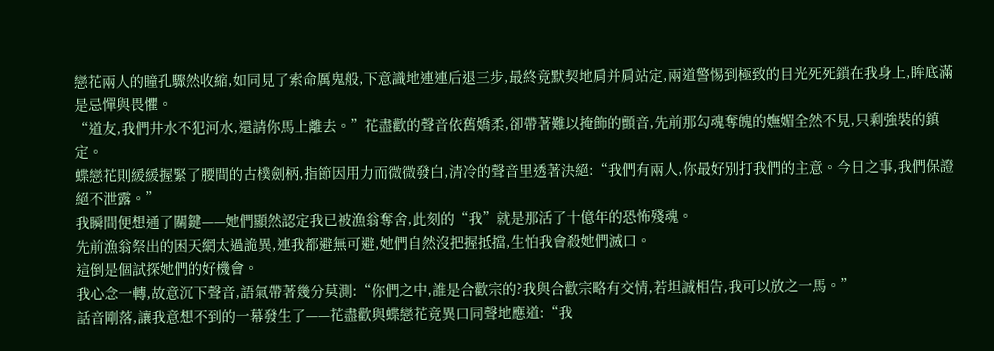戀花兩人的瞳孔驟然收縮,如同見了索命厲鬼般,下意識地連連后退三步,最終竟默契地肩并肩站定,兩道警惕到極致的目光死死鎖在我身上,眸底滿是忌憚與畏懼。
“道友,我們井水不犯河水,還請你馬上離去。”花盡歡的聲音依舊嬌柔,卻帶著難以掩飾的顫音,先前那勾魂奪魄的嫵媚全然不見,只剩強裝的鎮定。
蝶戀花則緩緩握緊了腰間的古樸劍柄,指節因用力而微微發白,清冷的聲音里透著決絕:“我們有兩人,你最好別打我們的主意。今日之事,我們保證絕不泄露。”
我瞬間便想通了關鍵——她們顯然認定我已被漁翁奪舍,此刻的“我”就是那活了十億年的恐怖殘魂。
先前漁翁祭出的困天網太過詭異,連我都避無可避,她們自然沒把握抵擋,生怕我會殺她們滅口。
這倒是個試探她們的好機會。
我心念一轉,故意沉下聲音,語氣帶著幾分莫測:“你們之中,誰是合歡宗的?我與合歡宗略有交情,若坦誠相告,我可以放之一馬。”
話音剛落,讓我意想不到的一幕發生了——花盡歡與蝶戀花竟異口同聲地應道:“我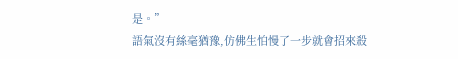是。”
語氣沒有絲毫猶豫,仿佛生怕慢了一步就會招來殺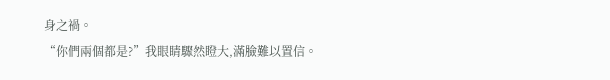身之禍。
“你們兩個都是?”我眼睛驟然瞪大,滿臉難以置信。